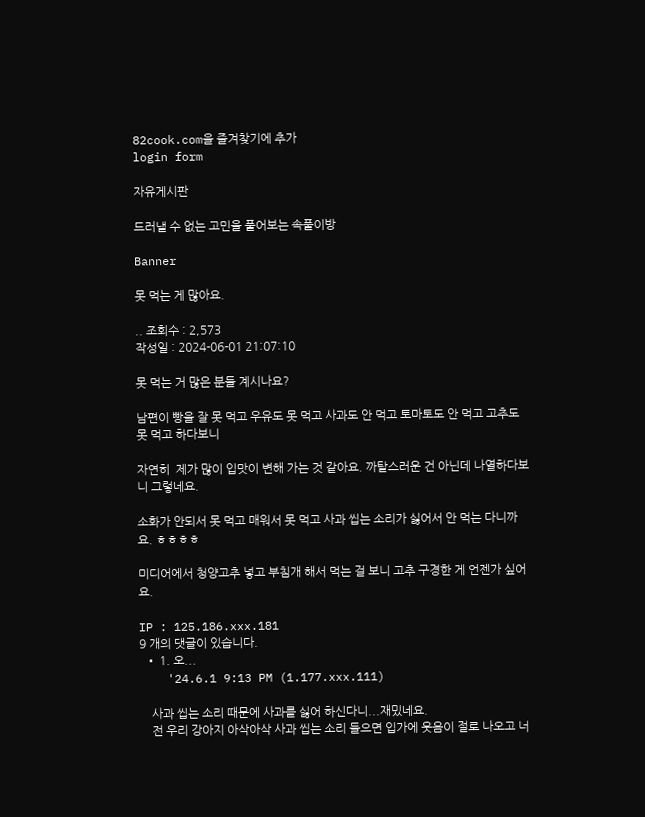82cook.com을 즐겨찾기에 추가
login form

자유게시판

드러낼 수 없는 고민을 풀어보는 속풀이방

Banner

못 먹는 게 많아요.

.. 조회수 : 2,573
작성일 : 2024-06-01 21:07:10

못 먹는 거 많은 분들 계시나요?

남편이 빵을 잘 못 먹고 우유도 못 먹고 사과도 안 먹고 토마토도 안 먹고 고추도 못 먹고 하다보니

자연히  제가 많이 입맛이 변해 가는 것 같아요. 까탈스러운 건 아닌데 나열하다보니 그렇네요.

소화가 안되서 못 먹고 매워서 못 먹고 사과 씹는 소리가 싫어서 안 먹는 다니까요. ㅎㅎㅎㅎ

미디어에서 청양고추 넣고 부침개 해서 먹는 걸 보니 고추 구경한 게 언젠가 싶어요.

IP : 125.186.xxx.181
9 개의 댓글이 있습니다.
  • 1. 오...
    '24.6.1 9:13 PM (1.177.xxx.111)

    사과 씹는 소리 때문에 사과를 싫어 하신다니...재밌네요.
    전 우리 강아지 아삭아삭 사과 씹는 소리 들으면 입가에 웃음이 절로 나오고 너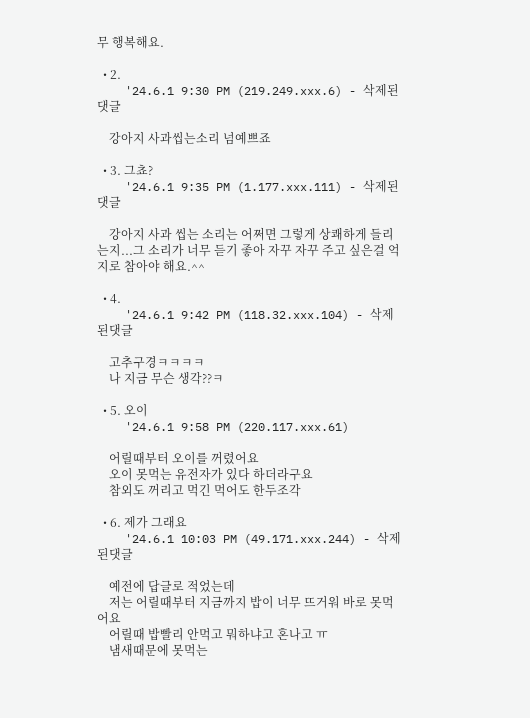무 행복해요.

  • 2.
    '24.6.1 9:30 PM (219.249.xxx.6) - 삭제된댓글

    강아지 사과씹는소리 넘예쁘죠

  • 3. 그쵸?
    '24.6.1 9:35 PM (1.177.xxx.111) - 삭제된댓글

    강아지 사과 씹는 소리는 어쩌면 그렇게 상쾌하게 들리는지...그 소리가 너무 듣기 좋아 자꾸 자꾸 주고 싶은걸 억지로 참아야 해요.^^

  • 4.
    '24.6.1 9:42 PM (118.32.xxx.104) - 삭제된댓글

    고추구경ㅋㅋㅋㅋ
    나 지금 무슨 생각??ㅋ

  • 5. 오이
    '24.6.1 9:58 PM (220.117.xxx.61)

    어릴때부터 오이를 꺼렸어요
    오이 못먹는 유전자가 있다 하더라구요
    참외도 꺼리고 먹긴 먹어도 한두조각

  • 6. 제가 그래요
    '24.6.1 10:03 PM (49.171.xxx.244) - 삭제된댓글

    예전에 답글로 적었는데
    저는 어릴때부터 지금까지 밥이 너무 뜨거워 바로 못먹어요
    어릴때 밥빨리 안먹고 뭐하냐고 혼나고 ㅠ
    냄새때문에 못먹는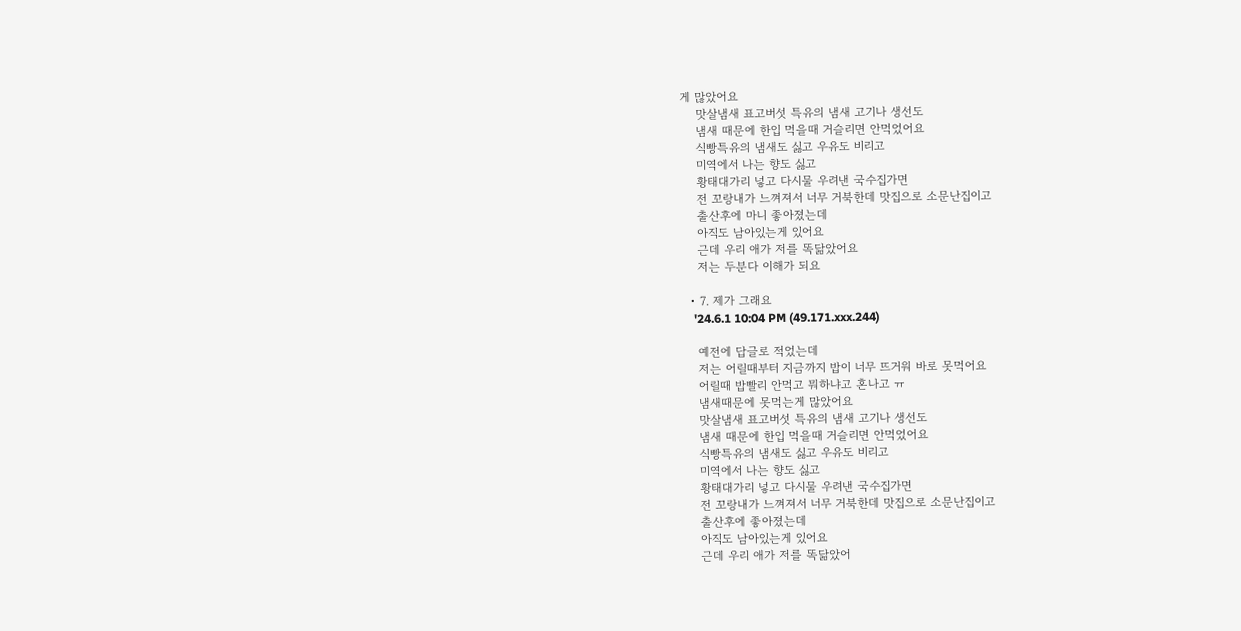게 많았어요
    맛살냄새 표고버섯 특유의 냄새 고기나 생선도
    냄새 때문에 한입 먹을때 거슬리면 안먹었어요
    식빵특유의 냄새도 싫고 우유도 비리고
    미역에서 나는 향도 싫고
    황태대가리 넣고 다시물 우려낸 국수집가면
    전 꼬랑내가 느껴져서 너무 거북한데 맛집으로 소문난집이고
    출산후에 마니 좋아졌는데
    아직도 남아있는게 있어요
    근데 우리 애가 저를 똑닮았어요
    저는 두분다 이해가 되요

  • 7. 제가 그래요
    '24.6.1 10:04 PM (49.171.xxx.244)

    예전에 답글로 적었는데
    저는 어릴때부터 지금까지 밥이 너무 뜨거워 바로 못먹어요
    어릴때 밥빨리 안먹고 뭐하냐고 혼나고 ㅠ
    냄새때문에 못먹는게 많았어요
    맛살냄새 표고버섯 특유의 냄새 고기나 생선도
    냄새 때문에 한입 먹을때 거슬리면 안먹었어요
    식빵특유의 냄새도 싫고 우유도 비리고
    미역에서 나는 향도 싫고
    황태대가리 넣고 다시물 우려낸 국수집가면
    전 꼬랑내가 느껴져서 너무 거북한데 맛집으로 소문난집이고
    출산후에 좋아졌는데
    아직도 남아있는게 있어요
    근데 우리 애가 저를 똑닮았어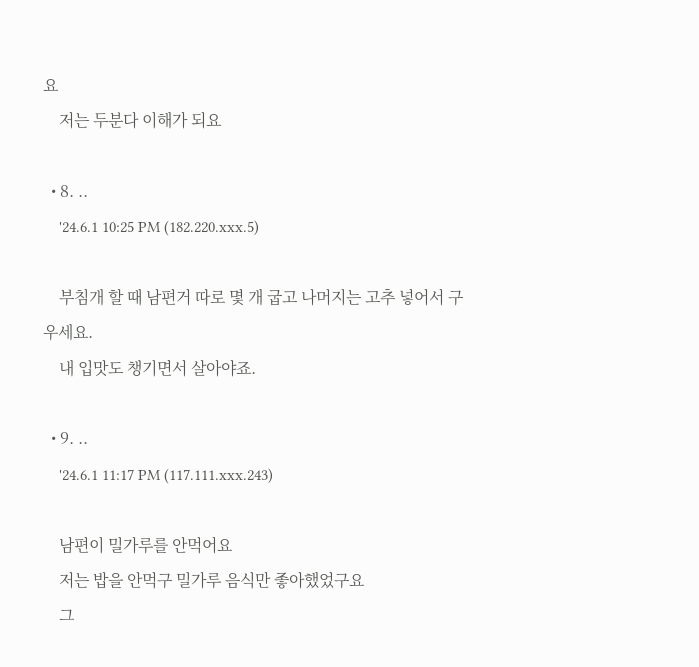요
    저는 두분다 이해가 되요

  • 8. ..
    '24.6.1 10:25 PM (182.220.xxx.5)

    부침개 할 때 남편거 따로 몇 개 굽고 나머지는 고추 넣어서 구우세요.
    내 입맛도 챙기면서 살아야죠.

  • 9. ..
    '24.6.1 11:17 PM (117.111.xxx.243)

    남편이 밀가루를 안먹어요
    저는 밥을 안먹구 밀가루 음식만 좋아했었구요
    그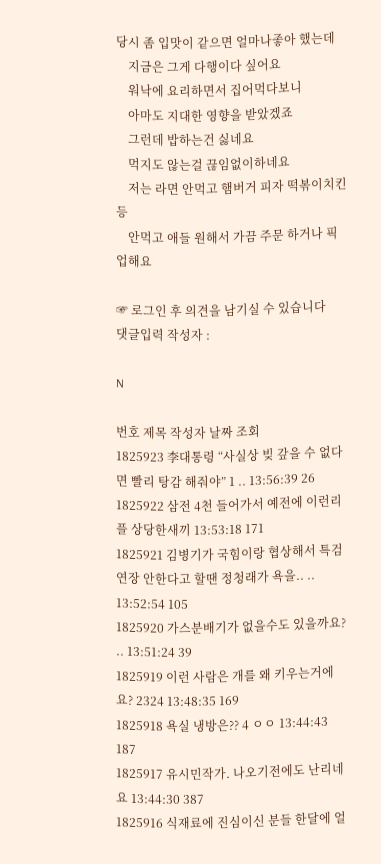당시 좀 입맛이 같으면 얼마나좋아 했는데
    지금은 그게 다행이다 싶어요
    워낙에 요리하면서 집어먹다보니
    아마도 지대한 영향을 받았겠죠
    그런데 밥하는건 싫네요
    먹지도 않는걸 끊임없이하네요
    저는 라면 안먹고 햄버거 피자 떡볶이치킨등
    안먹고 애들 원해서 가끔 주문 하거나 픽업해요

☞ 로그인 후 의견을 남기실 수 있습니다
댓글입력 작성자 :

N

번호 제목 작성자 날짜 조회
1825923 李대통령 “사실상 빚 갚을 수 없다면 빨리 탕감 해줘야” 1 .. 13:56:39 26
1825922 삼전 4천 들어가서 예전에 이런리플 상당한새끼 13:53:18 171
1825921 김병기가 국힘이랑 협상해서 특검연장 안한다고 할땐 정청래가 욕을.. .. 13:52:54 105
1825920 가스분배기가 없을수도 있을까요? .. 13:51:24 39
1825919 이런 사람은 개를 왜 키우는거에요? 2324 13:48:35 169
1825918 욕실 냉방은?? 4 ㅇㅇ 13:44:43 187
1825917 유시민작가. 나오기전에도 난리네요 13:44:30 387
1825916 식재료에 진심이신 분들 한달에 얼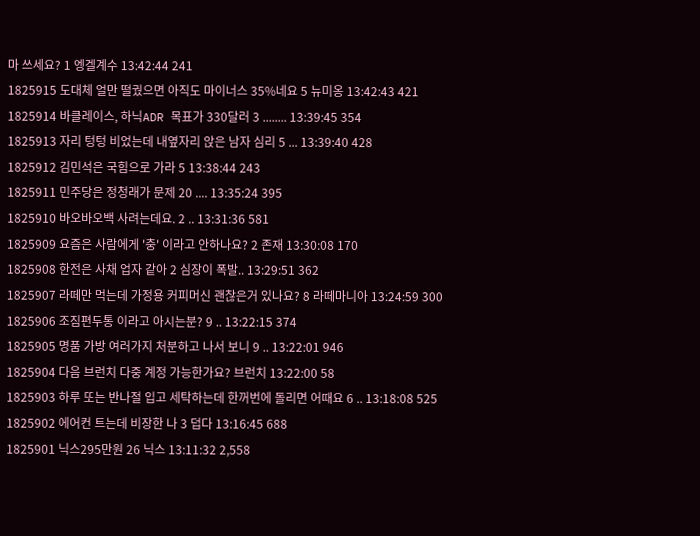마 쓰세요? 1 엥겔계수 13:42:44 241
1825915 도대체 얼만 떨궜으면 아직도 마이너스 35%네요 5 뉴미옹 13:42:43 421
1825914 바클레이스, 하닉ADR 목표가 330달러 3 ........ 13:39:45 354
1825913 자리 텅텅 비었는데 내옆자리 앉은 남자 심리 5 ... 13:39:40 428
1825912 김민석은 국힘으로 가라 5 13:38:44 243
1825911 민주당은 정청래가 문제 20 .... 13:35:24 395
1825910 바오바오백 사려는데요. 2 .. 13:31:36 581
1825909 요즘은 사람에게 '충' 이라고 안하나요? 2 존재 13:30:08 170
1825908 한전은 사채 업자 같아 2 심장이 폭발.. 13:29:51 362
1825907 라떼만 먹는데 가정용 커피머신 괜찮은거 있나요? 8 라떼마니아 13:24:59 300
1825906 조짐편두통 이라고 아시는분? 9 .. 13:22:15 374
1825905 명품 가방 여러가지 처분하고 나서 보니 9 .. 13:22:01 946
1825904 다음 브런치 다중 계정 가능한가요? 브런치 13:22:00 58
1825903 하루 또는 반나절 입고 세탁하는데 한꺼번에 돌리면 어때요 6 .. 13:18:08 525
1825902 에어컨 트는데 비장한 나 3 덥다 13:16:45 688
1825901 닉스295만원 26 닉스 13:11:32 2,558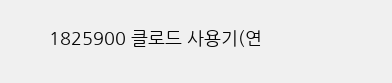1825900 클로드 사용기(연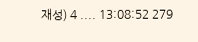재성) 4 .... 13:08:52 279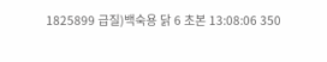1825899 급질)백숙용 닭 6 초본 13:08:06 350